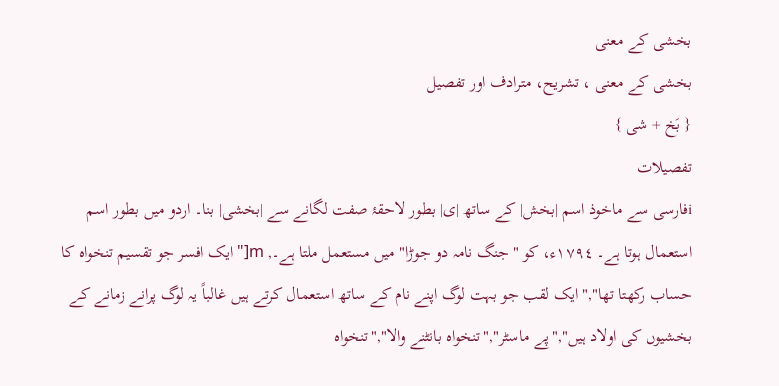بخشی کے معنی
بخشی کے معنی ، تشریح، مترادف اور تفصیل
{ بَخ + شی }
تفصیلات
iفارسی سے ماخوذ اسم |بخش| کے ساتھ |ی| بطور لاحقۂ صفت لگانے سے |بخشی| بنا۔ اردو میں بطور اسم استعمال ہوتا ہے۔ ١٧٩٤ء، کو "جنگ نامہ دو جوڑا" میں مستعمل ملتا ہے۔, m["ایک افسر جو تقسیم تنخواہ کا حساب رکھتا تھا","ایک لقب جو بہت لوگ اپنے نام کے ساتھ استعمال کرتے ہیں غالباً یہ لوگ پرانے زمانے کے بخشیوں کی اولاد ہیں","پے ماسٹر","تنخواہ بانٹنے والا","تنخواہ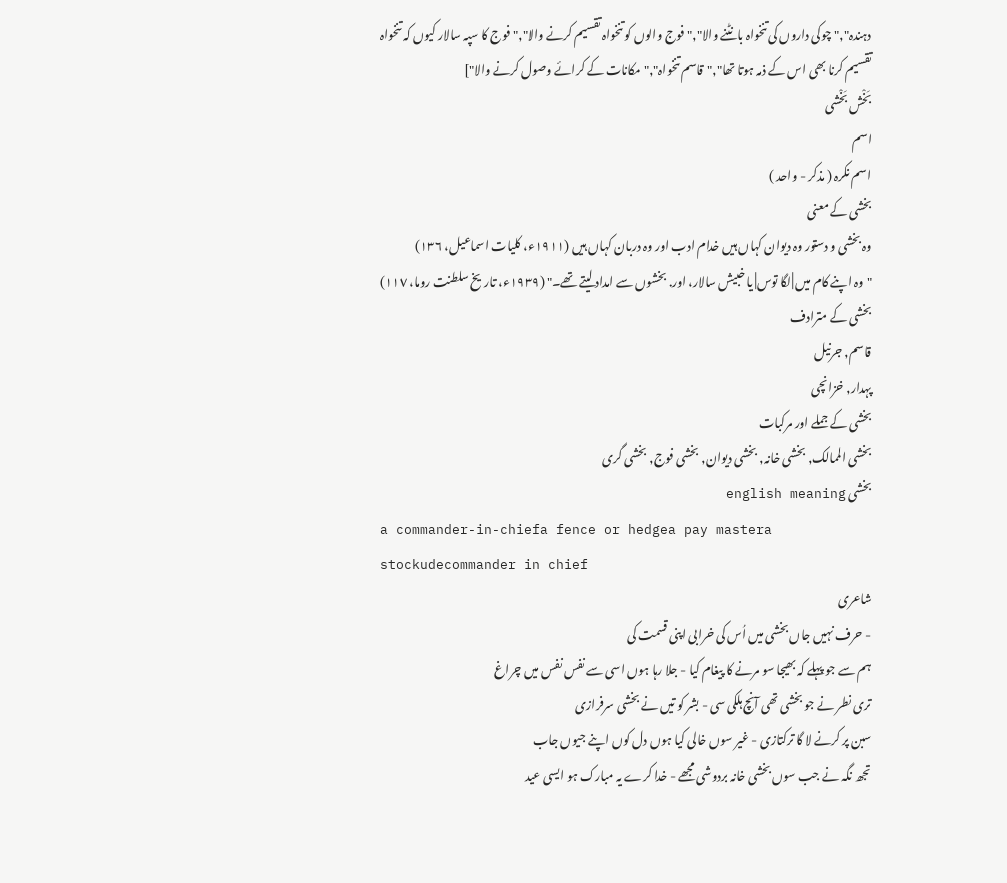دہندہ","چوکی داروں کی تنخواہ بانٹنے والا","فوج والوں کو تنخواہ تقسیم کرنے والا","فوج کا سپہ سالار کیوں کہ تنخواہ تقسیم کرنا بھی اس کے ذمہ ہوتا تھا","قاسم تنخواہ","مکانات کے کرائے وصول کرنے والا"]
بَخْش بَخْشی
اسم
اسم نکرہ ( مذکر - واحد )
بخشی کے معنی
وہ بخشی و دستور وہ دیوان کہاں ہیں خدام ادب اور وہ دربان کہاں ہیں (١٩١١ء، کلیات اسماعیل، ١٣٦)
"وہ اپنے کام میں |لگا توس| یا خبیش سالار، اور. بخشوں سے امداد لیتے تھے۔" (١٩٣٩ء، تاریخ سلطنت روما، ١١٧)
بخشی کے مترادف
قاسم, جرنیل
پہدار, خزانچی
بخشی کے جملے اور مرکبات
بخشی الممالک, بخشی خانہ, بخشی دیوان, بخشی فوج, بخشی گری
بخشی english meaning
a commander-in-chiefa fence or hedgea pay mastera stockudecommander in chief
شاعری
- حرف نہیں جاں بخشی میں اُس کی خرابی اپنی قسمت کی
ہم سے جو پہلے کہ بھیجا سو مرنے کا پیغام کیا - جلا رہا ہوں اسی سے نفس نفس میں چراغ
تری نطر نے جو بخشی تھی آنچ ہلکی سی - بشر کو تیں نے بخشی سرفرازی
سبن پر کرنے لا گا ترکتازی - غیر سوں خالی کیا ہوں دل کوں اپنے جیوں جاب
تجھ نگہ نے جب سوں بخشی خانہ بردوشی مجھے - خدا کرے یہ مبارک ہو ایسی عید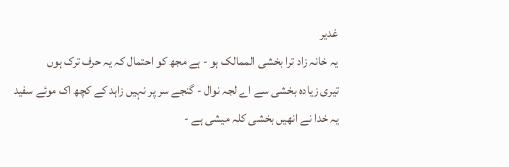غدیر
یہ خانہ زاد ترا بخشی الممالک ہو - ہے مجھ کو احتمال کہ یہ حرف ترک ہوں
تیری زیادہ بخشی سے اے لجہ نوال - گنجے سر پر نہیں زاہد کے کچھ اک موئے سفید
یہ خدا نے انھیں بخشی کلہ میشی ہے -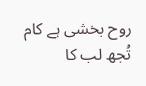روح بخشی ہے کام تُجھ لب کا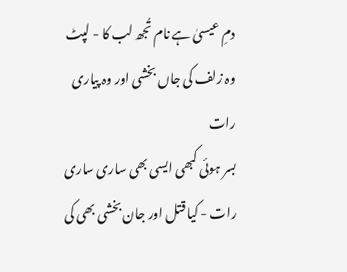دمِ عیسیٰ ہے نام تُجھ لب کا - لپٹ وہ زلف کی جاں بخشی اور وہ پیاری رات
بسر ہوئی کبھی ایسی بھی ساری ساری رات - کیا قتل اور جان بخشی بھی کی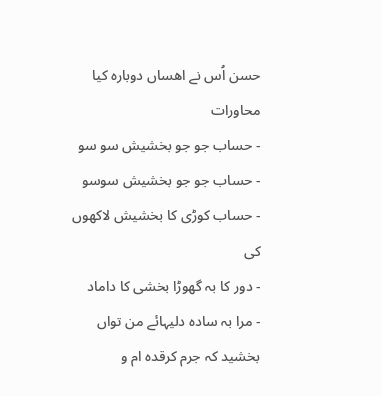حسن اُس نے اھساں دوبارہ کیا
محاورات
- حساب جو جو بخشیش سو سو
- حساب جو جو بخشیش سوسو
- حساب کوڑی کا بخشیش لاکھوں کی
- دور کا بہ گھوڑا بخشی کا داماد
- مرا بہ سادہ دلیہائے من تواں بخشید کہ جرم کرقدہ ام و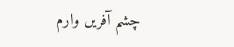چشم آفریں وارم